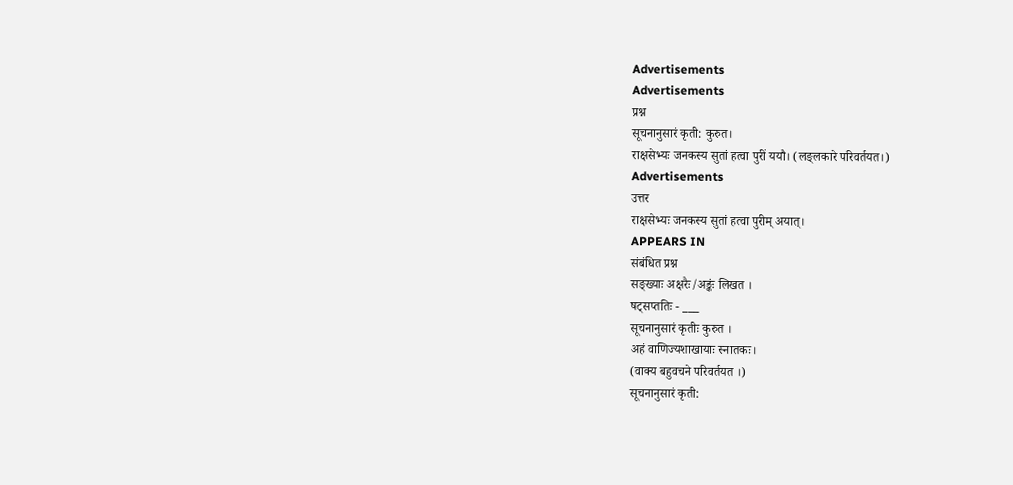Advertisements
Advertisements
प्रश्न
सूचनानुसारं कृती: कुरुत।
राक्षसेभ्यः जनकस्य सुतां हत्वा पुरीं ययौ। (लङ्लकारे परिवर्तयत।)
Advertisements
उत्तर
राक्षसेभ्यः जनकस्य सुतां हत्वा पुरीम् अयात्।
APPEARS IN
संबंधित प्रश्न
सङ्ख्याः अक्षरैः/अङ्कंः लिखत ।
षट्सप्ततिः - ___
सूचनानुसारं कृतीः कुरुत ।
अहं वाणिज्यशाखायाः स्नातकः।
(वाक्य बहुवचने परिवर्तयत ।)
सूचनानुसारं कृती: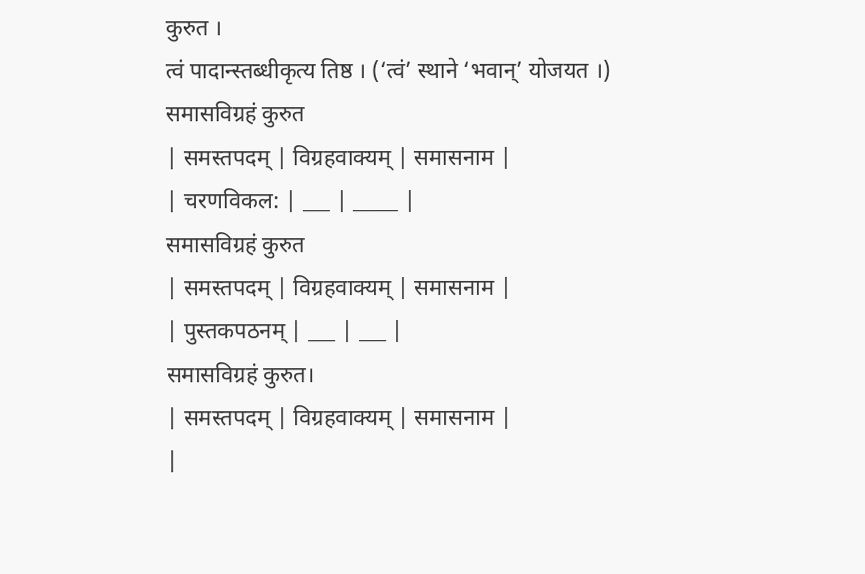कुरुत ।
त्वं पादान्स्तब्धीकृत्य तिष्ठ । (‘त्वं’ स्थाने ‘भवान्’ योजयत ।)
समासविग्रहं कुरुत
| समस्तपदम् | विग्रहवाक्यम् | समासनाम |
| चरणविकल: | ___ | _____ |
समासविग्रहं कुरुत
| समस्तपदम् | विग्रहवाक्यम् | समासनाम |
| पुस्तकपठनम् | ___ | ___ |
समासविग्रहं कुरुत।
| समस्तपदम् | विग्रहवाक्यम् | समासनाम |
|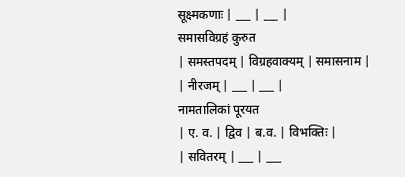सूक्ष्मकणाः | ___ | ___ |
समासविग्रहं कुरुत
| समस्तपदम् | विग्रहवाक्यम् | समासनाम |
| नीरजम् | ___ | ___ |
नामतालिकां पूरयत
| ए. व. | द्विव | ब.व. | विभक्तिः |
| सवितरम् | ___ | ___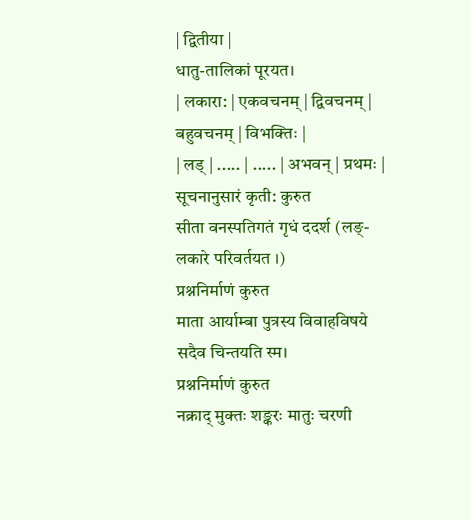| द्वितीया |
धातु-तालिकां पूरयत।
| लकारा: | एकवचनम् | द्विवचनम् | बहुवचनम् | विभक्तिः |
| लड् | ..... | ..... | अभवन् | प्रथमः |
सूचनानुसारं कृती: कुरुत
सीता वनस्पतिगतं गृधं ददर्श (लङ्-लकारे परिवर्तयत ।)
प्रश्ननिर्माणं कुरुत
माता आर्याम्बा पुत्रस्य विवाहविषये सदैव चिन्तयति स्म।
प्रश्ननिर्माणं कुरुत
नक्राद् मुक्तः शङ्करः मातुः चरणी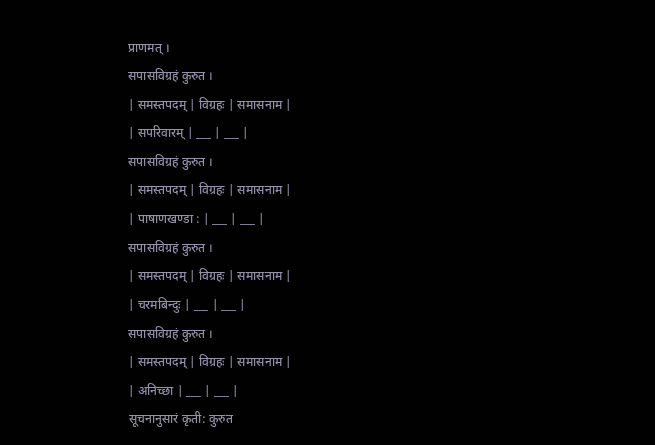प्राणमत् ।
सपासविग्रहं कुरुत ।
| समस्तपदम् | विग्रहः | समासनाम |
| सपरिवारम् | ___ | ___ |
सपासविग्रहं कुरुत ।
| समस्तपदम् | विग्रहः | समासनाम |
| पाषाणखण्डा : | ___ | ___ |
सपासविग्रहं कुरुत ।
| समस्तपदम् | विग्रहः | समासनाम |
| चरमबिन्दुः | ___ | ___ |
सपासविग्रहं कुरुत ।
| समस्तपदम् | विग्रहः | समासनाम |
| अनिच्छा | ___ | ___ |
सूचनानुसारं कृती: कुरुत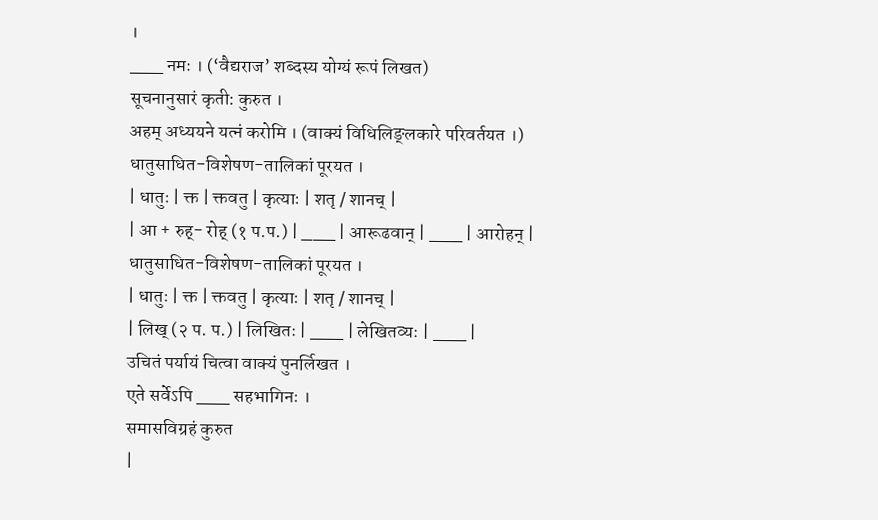।
___ नमः । (‘वैद्यराज’ शब्दस्य योग्यं रूपं लिखत)
सूचनानुसारं कृती: कुरुत ।
अहम् अध्ययने यत्नं करोमि । (वाक्यं विधिलिङ्लकारे परिवर्तयत ।)
धातुसाधित-विशेषण-तालिकां पूरयत ।
| धातुः | क्त | क्तवतु | कृत्याः | शतृ / शानच् |
| आ + रुह्- रोह् (१ प.प.) | ___ | आरूढवान् | ___ | आरोहन् |
धातुसाधित-विशेषण-तालिकां पूरयत ।
| धातुः | क्त | क्तवतु | कृत्याः | शतृ / शानच् |
| लिख् (२ प. प.) | लिखितः | ___ | लेखितव्यः | ___ |
उचितं पर्यायं चित्वा वाक्यं पुनर्लिखत ।
एते सर्वेऽपि ___ सहभागिनः ।
समासविग्रहं कुरुत
|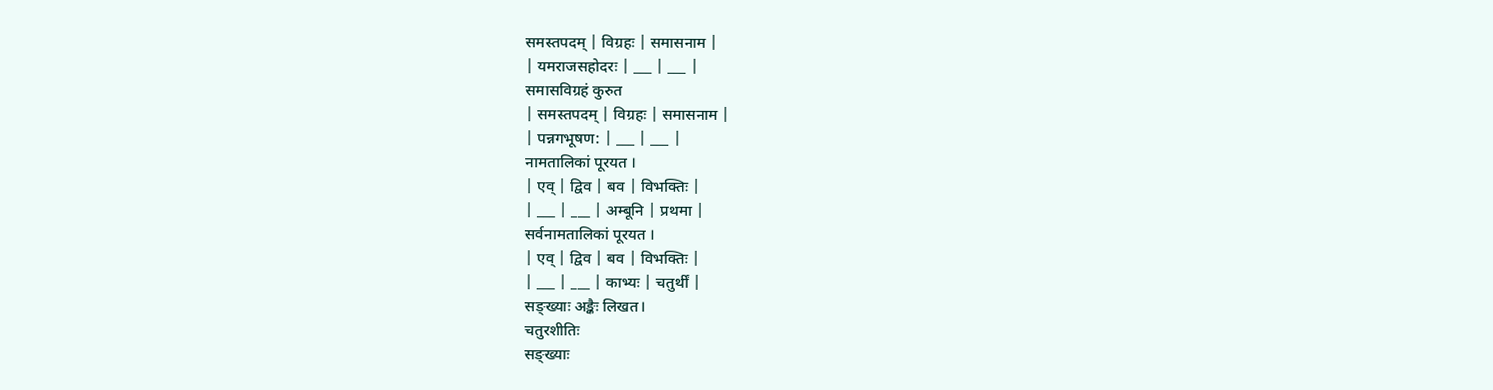समस्तपदम् | विग्रहः | समासनाम |
| यमराजसहोदरः | ___ | ___ |
समासविग्रहं कुरुत
| समस्तपदम् | विग्रहः | समासनाम |
| पन्नगभूषण: | ___ | ___ |
नामतालिकां पूरयत ।
| एव् | द्विव | बव | विभक्तिः |
| ___ | ___ | अम्बूनि | प्रथमा |
सर्वनामतालिकां पूरयत ।
| एव् | द्विव | बव | विभक्तिः |
| ___ | ___ | काभ्यः | चतुर्थीं |
सङ्ख्याः अङ्कैः लिखत।
चतुरशीतिः
सङ्ख्याः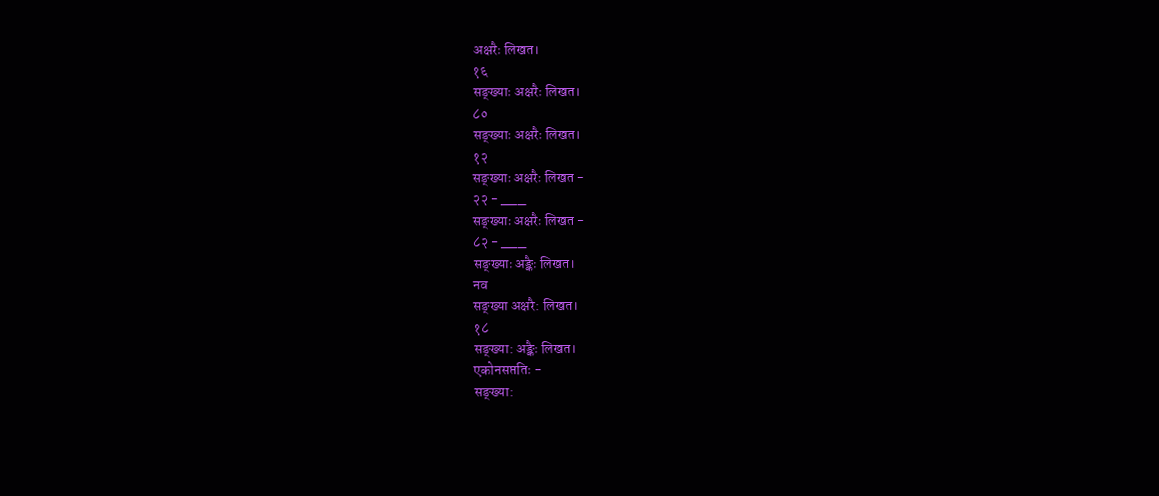अक्षरैः लिखत।
१६
सङ्ख्याः अक्षरैः लिखत।
८०
सङ्ख्याः अक्षरैः लिखत।
१२
सङ्ख्याः अक्षरैः लिखत -
२२ - ___
सङ्ख्याः अक्षरैः लिखत -
८२ - ___
सङ्ख्याः अङ्कैः लिखत।
नव
सङ्ख्या अक्षरै: लिखत।
१८
सङ्ख्या: अङ्कैः लिखत।
एकोनसप्ततिः -
सङ्ख्या: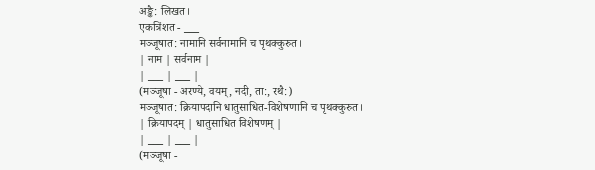अङ्कै: लिखत।
एकत्रिंशत - ___
मञ्जूषात: नामानि सर्वनामानि च पृथक्कुरुत।
| नाम | सर्वनाम |
| ___ | ___ |
(मञ्जूषा - अरण्ये, वयम्, नदी, ता:, रथै:)
मञ्जूषात: क्रियापदानि धातुसाधित-विशेषणानि च पृथक्कुरुत।
| क्रियापदम् | धातुसाधित विशेषणम् |
| ___ | ___ |
(मञ्जूषा -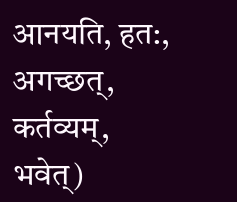आनयति, हत:, अगच्छत्, कर्तव्यम्, भवेत्)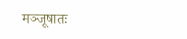मञ्जूषातः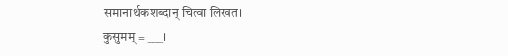समानार्थकशब्दान् चित्वा लिखत।
कुसुमम् = ___।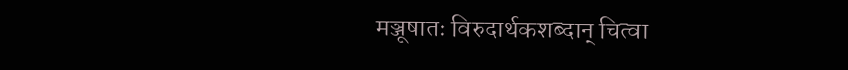मञ्जूषातः विरुदार्थकशब्दान् चित्वा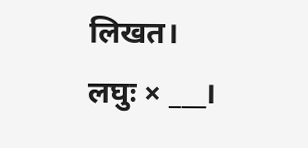लिखत।
लघुः × ___।